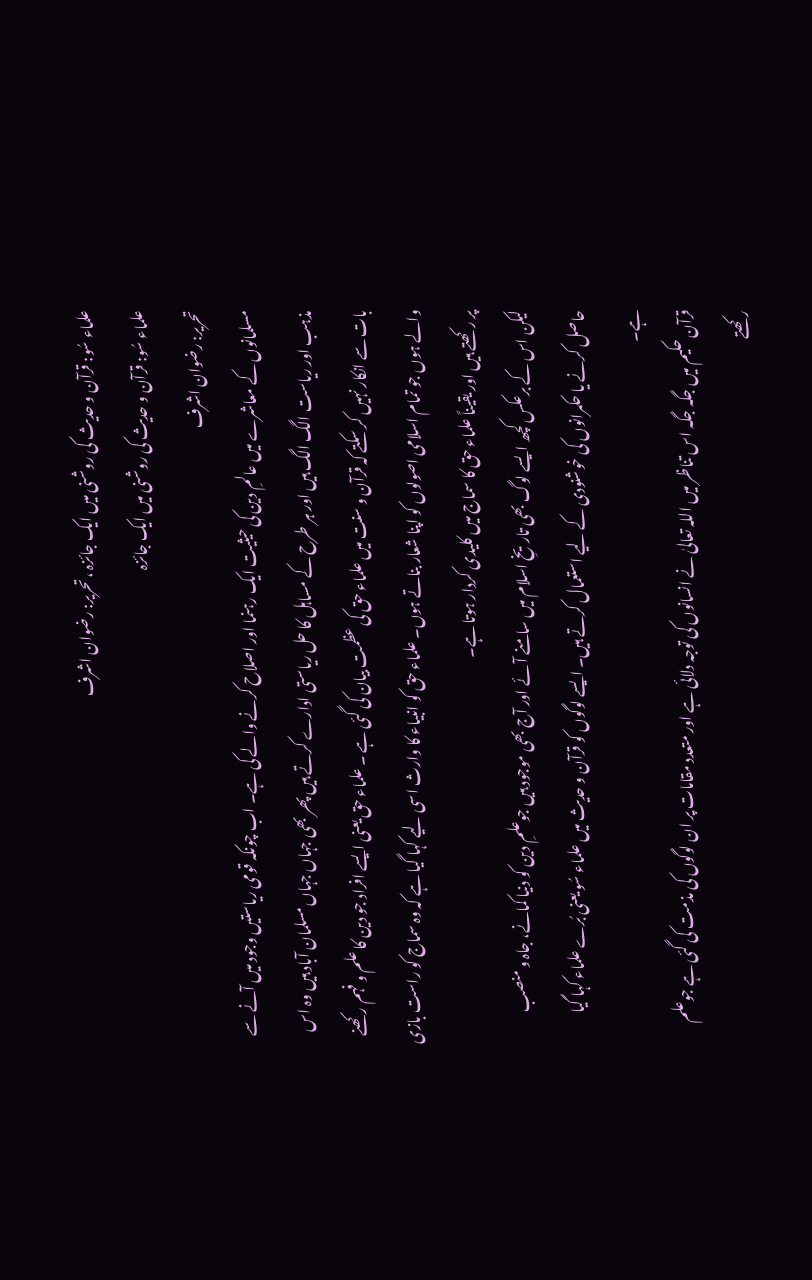علماء سُو: قرآن و حدیث کی روشنی میں ایک جائزہ ،تحریر: رضوان اشرف
علماء سُو: قرآن و حدیث کی روشنی میں ایک جائزہ
تحریر: رضوان اشرف
مسلمانوں کے معاشرے میں عالمِ دین کی حیثیت ایک رہنما اور اصلاح کرنے والے کی ہے۔ اب چونکہ قومی ریاستیں وجود میں آنے سے مذہب اور ریاست الگ الگ ہیں اور ہر طرح کے مساہل کا حل ریاستی ادارے کرتے ہیں پھر بھی جہاں جہاں مسلمان آباد ہیں وہ اس بات سے انکار نہیں کر سکتے کہ قرآن و سنت میں علماء حق کی عظمت بیان کی گئی ہے ۔ علماء حق یعنی ایسے افراد جو دین کا علم و فہم رکھنے والے ہوں جو تمام اسلامی اصولوں کو اپنا شعار بناتے ہوں۔ علماء حق کو انبیاء کا وارث اسی لیے کہا گیا ہے کہ وہ سماج کو راست بازی پر رکھتے ہیں اور یقیناً علماء حق کا سماج میں کلیدی کردار ہوتا ہے۔
لیکن اس کے برعکس کچھ ایسے لوگ بھی تاریخِ اسلام میں سامنے آئے اور آج بھی موجود ہیں جوعلمِ دین کو دنیا کمانے، جاہ و منصب حاصل کرنے یا حکمرانوں کی خوشنودی کے لیے استعمال کرتے ہیں۔ ایسے لوگوں کو قرآن و حدیث میں علماء سُو یعنی بُرے علماء کہا گیا ہے۔
قرآن حکیم میں جگہ جگہ اس تناظر میں اللہ تعالیٰ نے انسانوں کی توجہ دلائی ہے اور متعدد مقامات پر ان لوگوں کی مذمت کی گئی ہے جوعلم رکھتے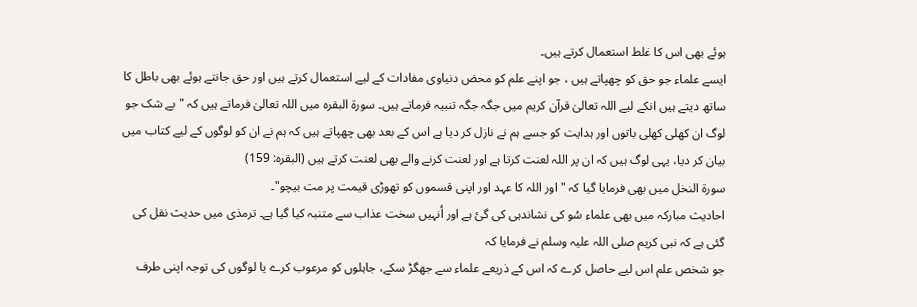ہوئے بھی اس کا غلط استعمال کرتے ہیں۔
ایسے علماء جو حق کو چھپاتے ہیں ، جو اپنے علم کو محض دنیاوی مفادات کے لیے استعمال کرتے ہیں اور حق جانتے ہوئے بھی باطل کا ساتھ دیتے ہیں انکے لیے اللہ تعالیٰ قرآن کریم میں جگہ جگہ تنبیہ فرماتے ہیں۔ سورۃ البقرہ میں اللہ تعالیٰ فرماتے ہیں کہ "بے شک جو لوگ ان کھلی کھلی باتوں اور ہدایت کو جسے ہم نے نازل کر دیا ہے اس کے بعد بھی چھپاتے ہیں کہ ہم نے ان کو لوگوں کے لیے کتاب میں بیان کر دیا، یہی لوگ ہیں کہ ان پر اللہ لعنت کرتا ہے اور لعنت کرنے والے بھی لعنت کرتے ہیں (البقرہ: 159)
سورۃ النخل میں بھی فرمایا گیا کہ "اور اللہ کا عہد اور اپنی قسموں کو تھوڑی قیمت پر مت بیچو"۔
احادیث مبارکہ میں بھی علماء سُو کی نشاندہی کی گئ ہے اور اُنہیں سخت عذاب سے متنبہ کیا گیا ہے۔ ترمذی میں حدیث نقل کی گئی ہے کہ نبی کریم صلی اللہ علیہ وسلم نے فرمایا کہ
جو شخص علم اس لیے حاصل کرے کہ اس کے ذریعے علماء سے جھگڑ سکے، جاہلوں کو مرعوب کرے یا لوگوں کی توجہ اپنی طرف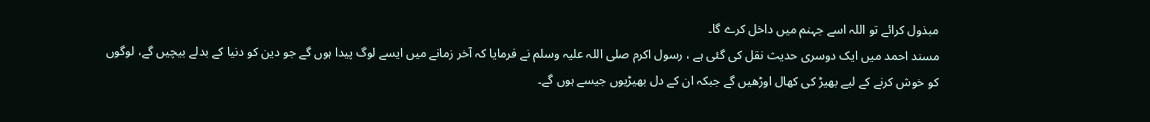مبذول کرائے تو اللہ اسے جہنم میں داخل کرے گا۔
مسند احمد میں ایک دوسری حدیث نقل کی گئی ہے ، رسول اکرم صلی اللہ علیہ وسلم نے فرمایا کہ آخر زمانے میں ایسے لوگ پیدا ہوں گے جو دین کو دنیا کے بدلے بیچیں گے، لوگوں کو خوش کرنے کے لیے بھیڑ کی کھال اوڑھیں گے جبکہ ان کے دل بھیڑیوں جیسے ہوں گے۔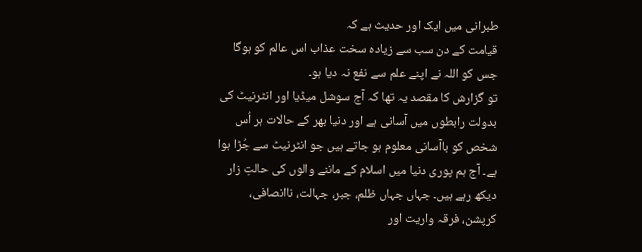طبرانی میں ایک اور حدیث ہے کہ
قیامت کے دن سب سے زیادہ سخت عذاب اس عالم کو ہوگا جس کو اللہ نے اپنے علم سے نفع نہ دیا ہو۔
تو گزارش کا مقصد یہ تھا کہ آج سوشل میڈیا اور انٹرنیٹ کی بدولت رابطوں میں آسانی ہے اور دنیا بھر کے حالات ہر اُس شخص کو باآسانی معلوم ہو جاتے ہیں جو انٹرنیٹ سے جُڑا ہوا ہے۔ آج ہم پوری دنیا میں اسلام کے ماننے والوں کی حالتِ زار دیکھ رہے ہیں۔ جہاں جہاں ظلم، جبر، جہالت، ناانصافی، کرپشن، فرقہ واریت اور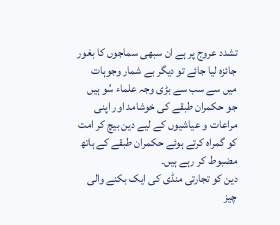تشدد عروج پر ہے ان سبھی سماجوں کا بغور جائزہ لیا جائے تو دیگر بے شمار وجوہات میں سے سب سے بڑی وجہ علماء سُو ہیں جو حکمران طبقے کی خوشامد اور اپنی مراعات و عیاشیوں کے لیے دین بیچ کر امت کو گمراہ کرتے ہوئے حکمران طبقے کے ہاتھ مضبوط کر رہے ہیں۔
دین کو تجارتی منڈی کی ایک بکنے والی چیز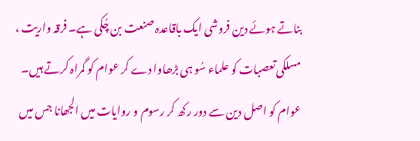بناتے ہوئے دین فروشی ایک باقاعدہ صنعت بن چُکی ہے۔ فرقہ واریت ، مسلکی تعصبات کو علماء سُو ہی بڑھاوا دے کر عوام کو گمراہ کرتے ہیں۔ عوام کو اصل دین سے دور رکھ کر رسوم و روایات میں الجھانا جس میں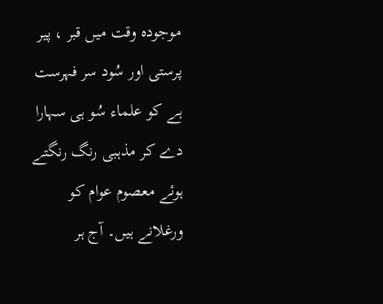موجودہ وقت میں قبر ، پیر پرستی اور سُود سر فہرست ہے کو علماء سُو ہی سہارا دے کر مذہبی رنگ رنگتے ہوئے معصوم عوام کو ورغلانے ہیں۔ آج ہر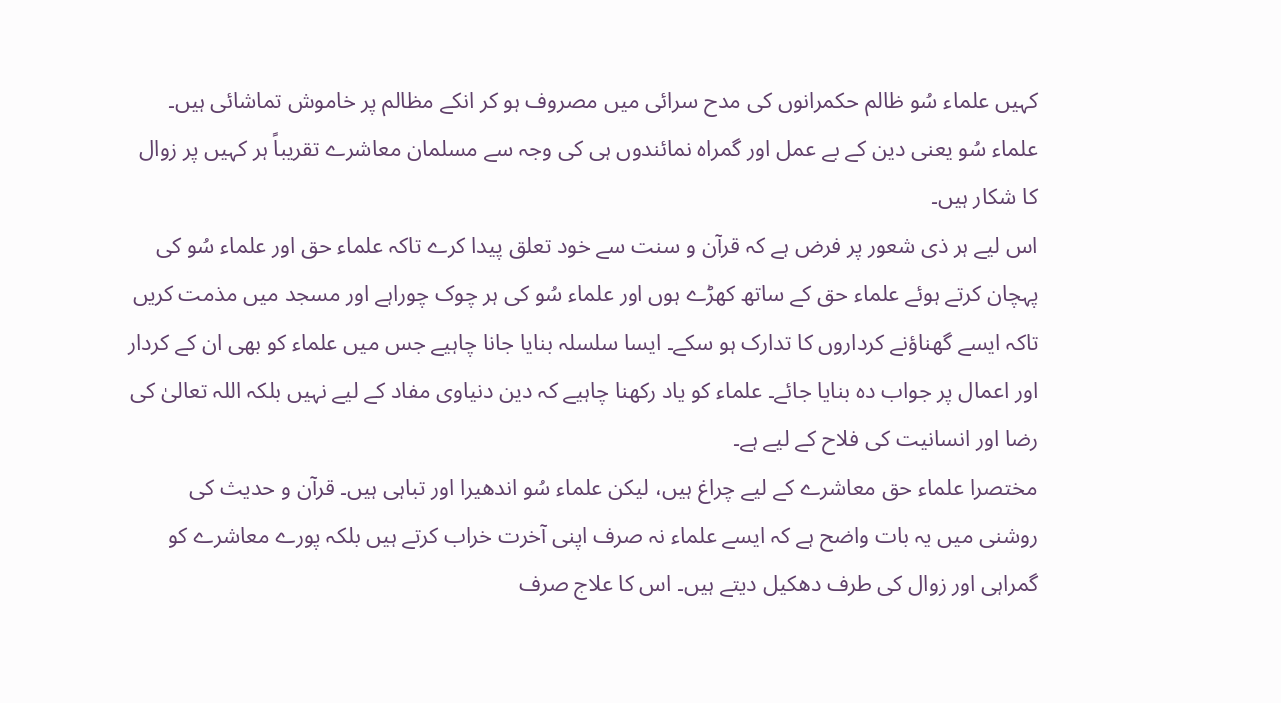کہیں علماء سُو ظالم حکمرانوں کی مدح سرائی میں مصروف ہو کر انکے مظالم پر خاموش تماشائی ہیں۔ علماء سُو یعنی دین کے بے عمل اور گمراہ نمائندوں ہی کی وجہ سے مسلمان معاشرے تقریباً ہر کہیں پر زوال کا شکار ہیں۔
اس لیے ہر ذی شعور پر فرض ہے کہ قرآن و سنت سے خود تعلق پیدا کرے تاکہ علماء حق اور علماء سُو کی پہچان کرتے ہوئے علماء حق کے ساتھ کھڑے ہوں اور علماء سُو کی ہر چوک چوراہے اور مسجد میں مذمت کریں تاکہ ایسے گھناؤنے کرداروں کا تدارک ہو سکے۔ ایسا سلسلہ بنایا جانا چاہیے جس میں علماء کو بھی ان کے کردار اور اعمال پر جواب دہ بنایا جائے۔ علماء کو یاد رکھنا چاہیے کہ دین دنیاوی مفاد کے لیے نہیں بلکہ اللہ تعالیٰ کی رضا اور انسانیت کی فلاح کے لیے ہے۔
مختصرا علماء حق معاشرے کے لیے چراغ ہیں، لیکن علماء سُو اندھیرا اور تباہی ہیں۔ قرآن و حدیث کی روشنی میں یہ بات واضح ہے کہ ایسے علماء نہ صرف اپنی آخرت خراب کرتے ہیں بلکہ پورے معاشرے کو گمراہی اور زوال کی طرف دھکیل دیتے ہیں۔ اس کا علاج صرف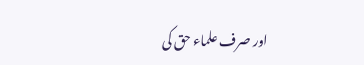اور صرف علماء حق کی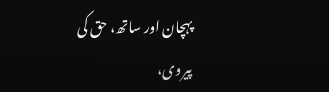پہچان اور ساتھ، حق کی پیروی،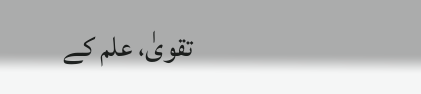تقویٰ، علم کے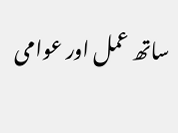ساتھ عمل اور عوامی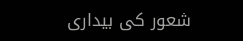شعور کی بیداری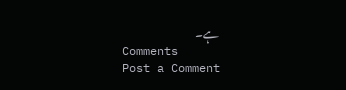ہے۔
Comments
Post a Comment